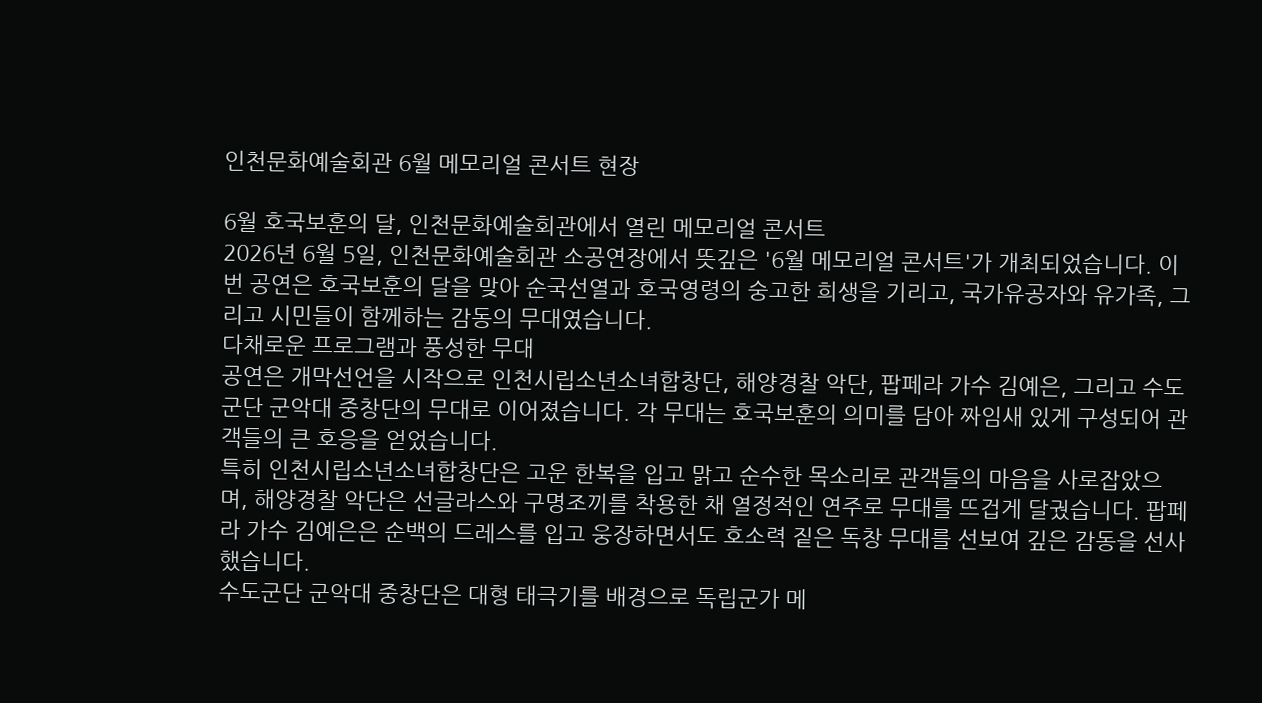인천문화예술회관 6월 메모리얼 콘서트 현장

6월 호국보훈의 달, 인천문화예술회관에서 열린 메모리얼 콘서트
2026년 6월 5일, 인천문화예술회관 소공연장에서 뜻깊은 '6월 메모리얼 콘서트'가 개최되었습니다. 이번 공연은 호국보훈의 달을 맞아 순국선열과 호국영령의 숭고한 희생을 기리고, 국가유공자와 유가족, 그리고 시민들이 함께하는 감동의 무대였습니다.
다채로운 프로그램과 풍성한 무대
공연은 개막선언을 시작으로 인천시립소년소녀합창단, 해양경찰 악단, 팝페라 가수 김예은, 그리고 수도군단 군악대 중창단의 무대로 이어졌습니다. 각 무대는 호국보훈의 의미를 담아 짜임새 있게 구성되어 관객들의 큰 호응을 얻었습니다.
특히 인천시립소년소녀합창단은 고운 한복을 입고 맑고 순수한 목소리로 관객들의 마음을 사로잡았으며, 해양경찰 악단은 선글라스와 구명조끼를 착용한 채 열정적인 연주로 무대를 뜨겁게 달궜습니다. 팝페라 가수 김예은은 순백의 드레스를 입고 웅장하면서도 호소력 짙은 독창 무대를 선보여 깊은 감동을 선사했습니다.
수도군단 군악대 중창단은 대형 태극기를 배경으로 독립군가 메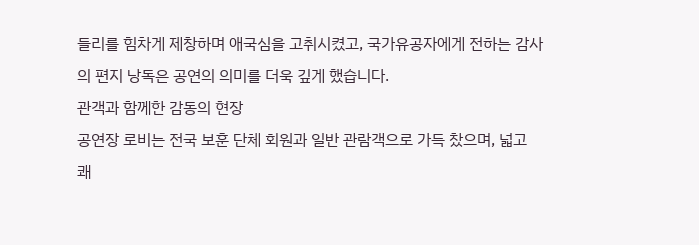들리를 힘차게 제창하며 애국심을 고취시켰고, 국가유공자에게 전하는 감사의 편지 낭독은 공연의 의미를 더욱 깊게 했습니다.
관객과 함께한 감동의 현장
공연장 로비는 전국 보훈 단체 회원과 일반 관람객으로 가득 찼으며, 넓고 쾌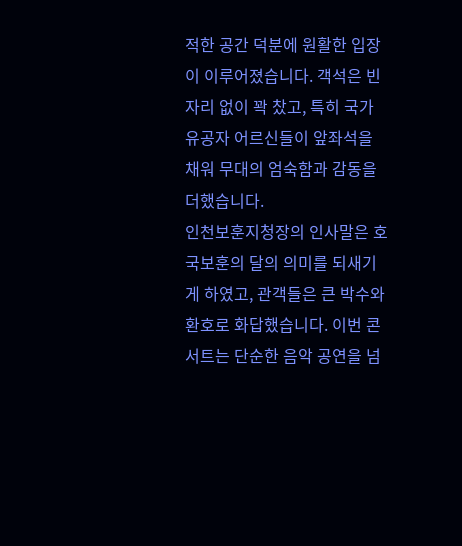적한 공간 덕분에 원활한 입장이 이루어졌습니다. 객석은 빈자리 없이 꽉 찼고, 특히 국가유공자 어르신들이 앞좌석을 채워 무대의 엄숙함과 감동을 더했습니다.
인천보훈지청장의 인사말은 호국보훈의 달의 의미를 되새기게 하였고, 관객들은 큰 박수와 환호로 화답했습니다. 이번 콘서트는 단순한 음악 공연을 넘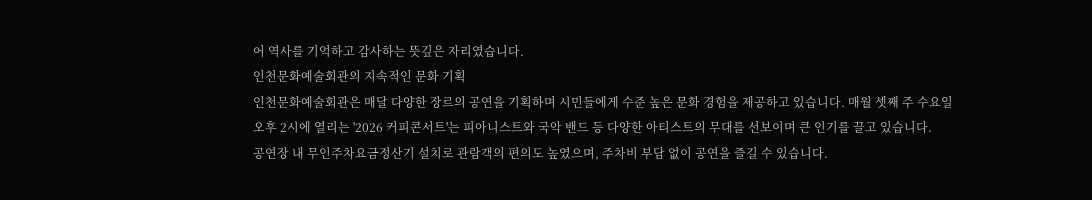어 역사를 기억하고 감사하는 뜻깊은 자리였습니다.
인천문화예술회관의 지속적인 문화 기획
인천문화예술회관은 매달 다양한 장르의 공연을 기획하며 시민들에게 수준 높은 문화 경험을 제공하고 있습니다. 매월 셋째 주 수요일 오후 2시에 열리는 '2026 커피콘서트'는 피아니스트와 국악 밴드 등 다양한 아티스트의 무대를 선보이며 큰 인기를 끌고 있습니다.
공연장 내 무인주차요금정산기 설치로 관람객의 편의도 높였으며, 주차비 부담 없이 공연을 즐길 수 있습니다.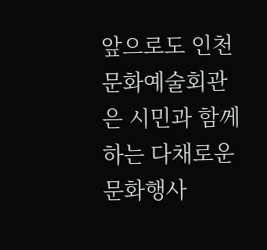앞으로도 인천문화예술회관은 시민과 함께하는 다채로운 문화행사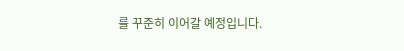를 꾸준히 이어갈 예정입니다.